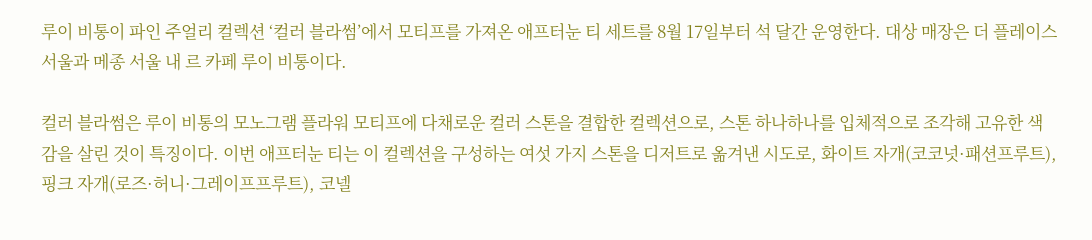루이 비통이 파인 주얼리 컬렉션 ‘컬러 블라썸’에서 모티프를 가져온 애프터눈 티 세트를 8월 17일부터 석 달간 운영한다. 대상 매장은 더 플레이스 서울과 메종 서울 내 르 카페 루이 비통이다.

컬러 블라썸은 루이 비통의 모노그램 플라워 모티프에 다채로운 컬러 스톤을 결합한 컬렉션으로, 스톤 하나하나를 입체적으로 조각해 고유한 색감을 살린 것이 특징이다. 이번 애프터눈 티는 이 컬렉션을 구성하는 여섯 가지 스톤을 디저트로 옮겨낸 시도로, 화이트 자개(코코넛·패션프루트), 핑크 자개(로즈·허니·그레이프프루트), 코넬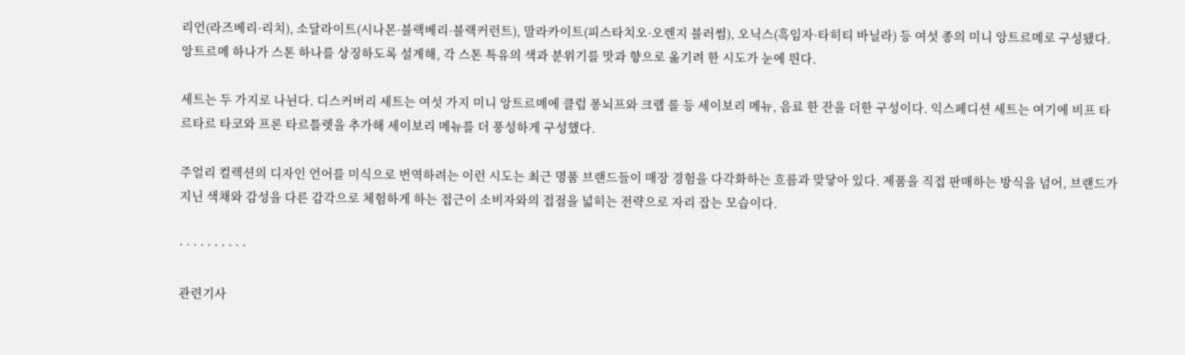리언(라즈베리·리치), 소달라이트(시나몬·블랙베리·블랙커런트), 말라카이트(피스타치오·오렌지 블러썸), 오닉스(흑임자·타히티 바닐라) 등 여섯 종의 미니 앙트르메로 구성됐다. 앙트르메 하나가 스톤 하나를 상징하도록 설계해, 각 스톤 특유의 색과 분위기를 맛과 향으로 옮기려 한 시도가 눈에 띈다.

세트는 두 가지로 나뉜다. 디스커버리 세트는 여섯 가지 미니 앙트르메에 클럽 퐁뇌프와 크랩 롤 등 세이보리 메뉴, 음료 한 잔을 더한 구성이다. 익스페디션 세트는 여기에 비프 타르타르 타코와 프론 타르틀렛을 추가해 세이보리 메뉴를 더 풍성하게 구성했다.

주얼리 컬렉션의 디자인 언어를 미식으로 번역하려는 이런 시도는 최근 명품 브랜드들이 매장 경험을 다각화하는 흐름과 맞닿아 있다. 제품을 직접 판매하는 방식을 넘어, 브랜드가 지닌 색채와 감성을 다른 감각으로 체험하게 하는 접근이 소비자와의 접점을 넓히는 전략으로 자리 잡는 모습이다.

· · · · · · · · · ·

관련기사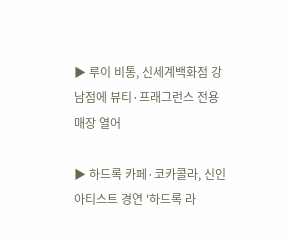▶ 루이 비통, 신세계백화점 강남점에 뷰티·프래그런스 전용 매장 열어

▶ 하드록 카페·코카콜라, 신인 아티스트 경연 '하드록 라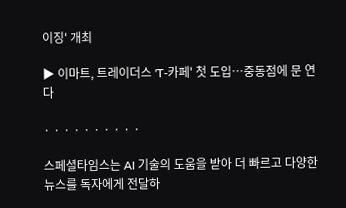이징' 개최

▶ 이마트, 트레이더스 'T-카페' 첫 도입…중동점에 문 연다

· · · · · · · · · ·

스페셜타임스는 AI 기술의 도움을 받아 더 빠르고 다양한 뉴스를 독자에게 전달하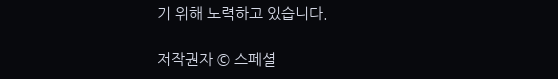기 위해 노력하고 있습니다.

저작권자 © 스페셜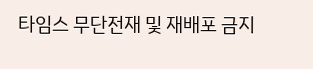타임스 무단전재 및 재배포 금지